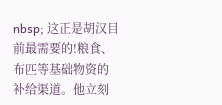nbsp; 这正是胡汉目前最需要的!粮食、布匹等基础物资的补给渠道。他立刻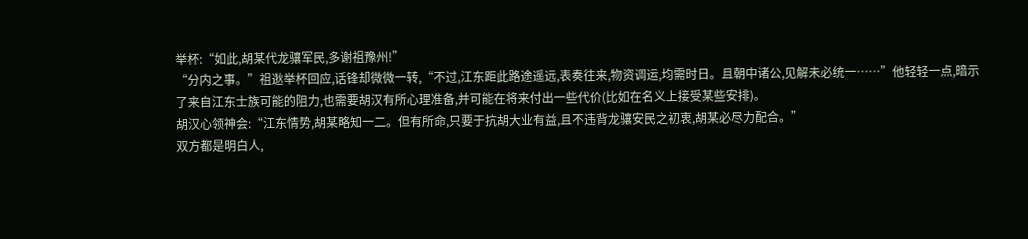举杯:“如此,胡某代龙骧军民,多谢祖豫州!”
“分内之事。”祖逖举杯回应,话锋却微微一转,“不过,江东距此路途遥远,表奏往来,物资调运,均需时日。且朝中诸公,见解未必统一……”他轻轻一点,暗示了来自江东士族可能的阻力,也需要胡汉有所心理准备,并可能在将来付出一些代价(比如在名义上接受某些安排)。
胡汉心领神会:“江东情势,胡某略知一二。但有所命,只要于抗胡大业有益,且不违背龙骧安民之初衷,胡某必尽力配合。”
双方都是明白人,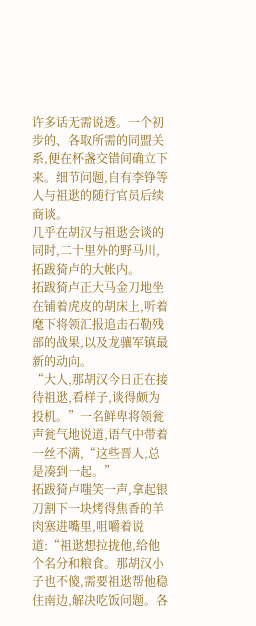许多话无需说透。一个初步的、各取所需的同盟关系,便在杯盏交错间确立下来。细节问题,自有李铮等人与祖逖的随行官员后续商谈。
几乎在胡汉与祖逖会谈的同时,二十里外的野马川,拓跋猗卢的大帐内。
拓跋猗卢正大马金刀地坐在铺着虎皮的胡床上,听着麾下将领汇报追击石勒残部的战果,以及龙骧军镇最新的动向。
“大人,那胡汉今日正在接待祖逖,看样子,谈得颇为投机。”一名鲜卑将领瓮声瓮气地说道,语气中带着一丝不满,“这些晋人,总是凑到一起。”
拓跋猗卢嗤笑一声,拿起银刀割下一块烤得焦香的羊肉塞进嘴里,咀嚼着说道:“祖逖想拉拢他,给他个名分和粮食。那胡汉小子也不傻,需要祖逖帮他稳住南边,解决吃饭问题。各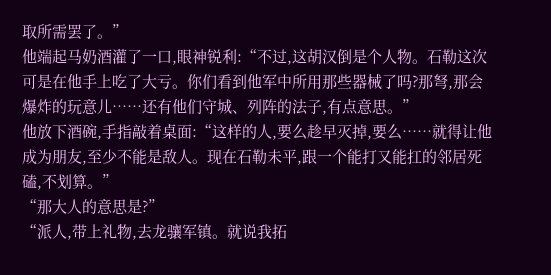取所需罢了。”
他端起马奶酒灌了一口,眼神锐利:“不过,这胡汉倒是个人物。石勒这次可是在他手上吃了大亏。你们看到他军中所用那些器械了吗?那弩,那会爆炸的玩意儿……还有他们守城、列阵的法子,有点意思。”
他放下酒碗,手指敲着桌面:“这样的人,要么趁早灭掉,要么……就得让他成为朋友,至少不能是敌人。现在石勒未平,跟一个能打又能扛的邻居死磕,不划算。”
“那大人的意思是?”
“派人,带上礼物,去龙骧军镇。就说我拓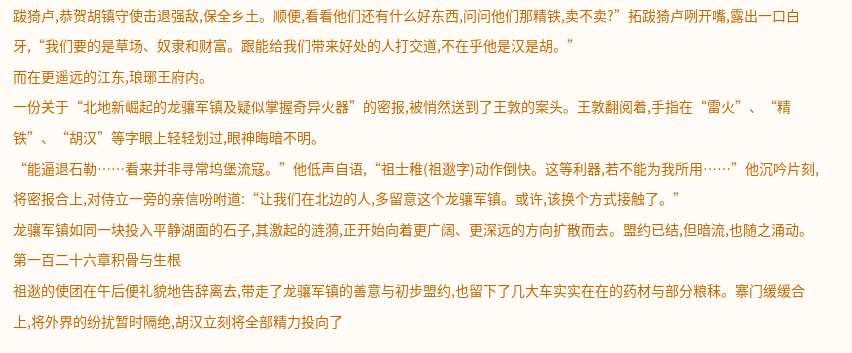跋猗卢,恭贺胡镇守使击退强敌,保全乡土。顺便,看看他们还有什么好东西,问问他们那精铁,卖不卖?”拓跋猗卢咧开嘴,露出一口白牙,“我们要的是草场、奴隶和财富。跟能给我们带来好处的人打交道,不在乎他是汉是胡。”
而在更遥远的江东,琅琊王府内。
一份关于“北地新崛起的龙骧军镇及疑似掌握奇异火器”的密报,被悄然送到了王敦的案头。王敦翻阅着,手指在“雷火”、“精铁”、“胡汉”等字眼上轻轻划过,眼神晦暗不明。
“能逼退石勒……看来并非寻常坞堡流寇。”他低声自语,“祖士稚(祖逖字)动作倒快。这等利器,若不能为我所用……”他沉吟片刻,将密报合上,对侍立一旁的亲信吩咐道:“让我们在北边的人,多留意这个龙骧军镇。或许,该换个方式接触了。”
龙骧军镇如同一块投入平静湖面的石子,其激起的涟漪,正开始向着更广阔、更深远的方向扩散而去。盟约已结,但暗流,也随之涌动。
第一百二十六章积骨与生根
祖逖的使团在午后便礼貌地告辞离去,带走了龙骧军镇的善意与初步盟约,也留下了几大车实实在在的药材与部分粮秣。寨门缓缓合上,将外界的纷扰暂时隔绝,胡汉立刻将全部精力投向了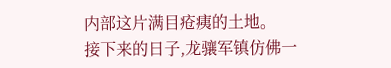内部这片满目疮痍的土地。
接下来的日子,龙骧军镇仿佛一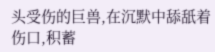头受伤的巨兽,在沉默中舔舐着伤口,积蓄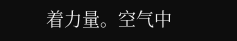着力量。空气中